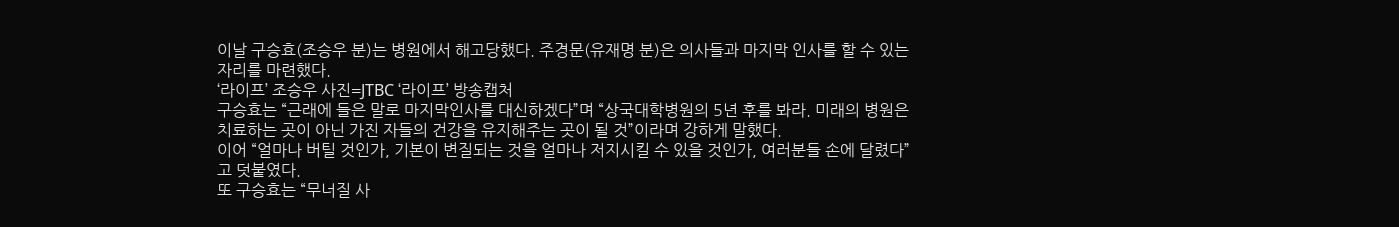이날 구승효(조승우 분)는 병원에서 해고당했다. 주경문(유재명 분)은 의사들과 마지막 인사를 할 수 있는 자리를 마련했다.
‘라이프’ 조승우 사진=JTBC ‘라이프’ 방송캡처
구승효는 “근래에 들은 말로 마지막인사를 대신하겠다”며 “상국대학병원의 5년 후를 봐라. 미래의 병원은 치료하는 곳이 아닌 가진 자들의 건강을 유지해주는 곳이 될 것”이라며 강하게 말했다.
이어 “얼마나 버틸 것인가, 기본이 변질되는 것을 얼마나 저지시킬 수 있을 것인가, 여러분들 손에 달렸다”고 덧붙였다.
또 구승효는 “무너질 사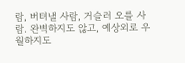람, 버텨낼 사람, 거슬러 오를 사람. 완벽하지도 않고, 예상외로 우월하지도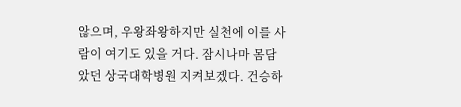않으며, 우왕좌왕하지만 실천에 이를 사람이 여기도 있을 거다. 잠시나마 몸담았던 상국대학병원 지켜보겠다. 건승하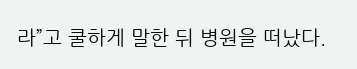라”고 쿨하게 말한 뒤 병원을 떠났다.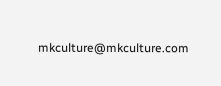mkculture@mkculture.com